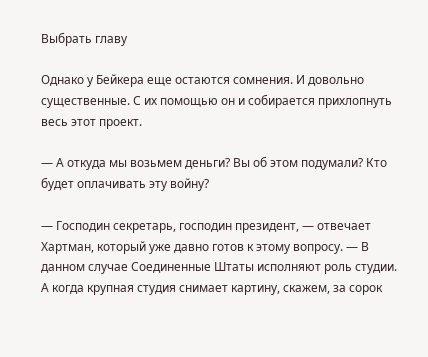Выбрать главу

Однако у Бейкера еще остаются сомнения. И довольно существенные. С их помощью он и собирается прихлопнуть весь этот проект.

— А откуда мы возьмем деньги? Вы об этом подумали? Кто будет оплачивать эту войну?

— Господин секретарь, господин президент, — отвечает Хартман, который уже давно готов к этому вопросу. — В данном случае Соединенные Штаты исполняют роль студии. А когда крупная студия снимает картину, скажем, за сорок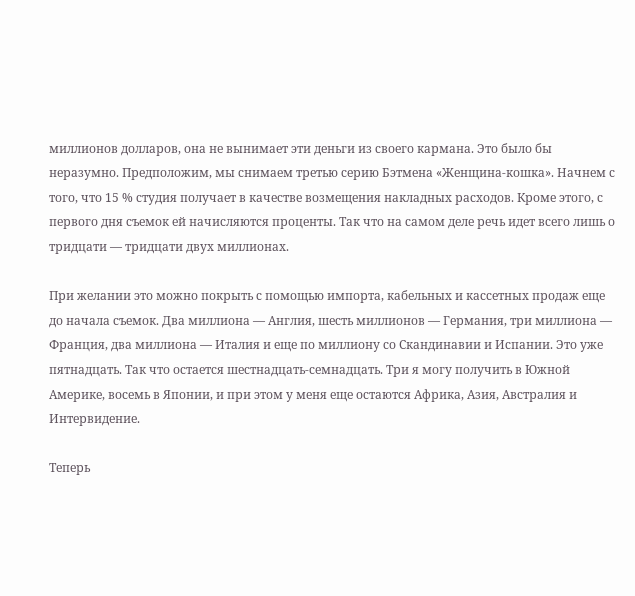миллионов долларов, она не вынимает эти деньги из своего кармана. Это было бы неразумно. Предположим, мы снимаем третью серию Бэтмена «Женщина-кошка». Начнем с того, что 15 % студия получает в качестве возмещения накладных расходов. Кроме этого, с первого дня съемок ей начисляются проценты. Так что на самом деле речь идет всего лишь о тридцати — тридцати двух миллионах.

При желании это можно покрыть с помощью импорта, кабельных и кассетных продаж еще до начала съемок. Два миллиона — Англия, шесть миллионов — Германия, три миллиона — Франция, два миллиона — Италия и еще по миллиону со Скандинавии и Испании. Это уже пятнадцать. Так что остается шестнадцать-семнадцать. Три я могу получить в Южной Америке, восемь в Японии, и при этом у меня еще остаются Африка, Азия, Австралия и Интервидение.

Теперь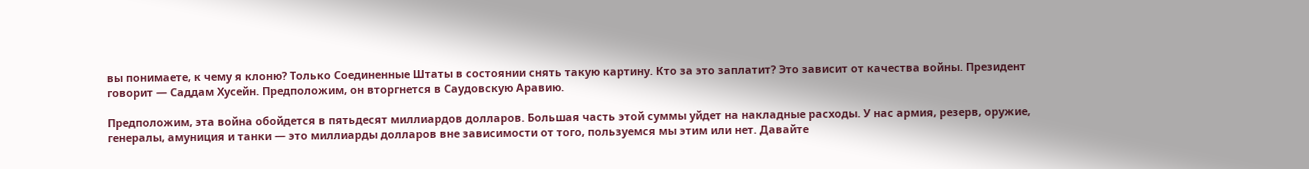вы понимаете, к чему я клоню? Только Соединенные Штаты в состоянии снять такую картину. Кто за это заплатит? Это зависит от качества войны. Президент говорит — Саддам Хусейн. Предположим, он вторгнется в Саудовскую Аравию.

Предположим, эта война обойдется в пятьдесят миллиардов долларов. Большая часть этой суммы уйдет на накладные расходы. У нас армия, резерв, оружие, генералы, амуниция и танки — это миллиарды долларов вне зависимости от того, пользуемся мы этим или нет. Давайте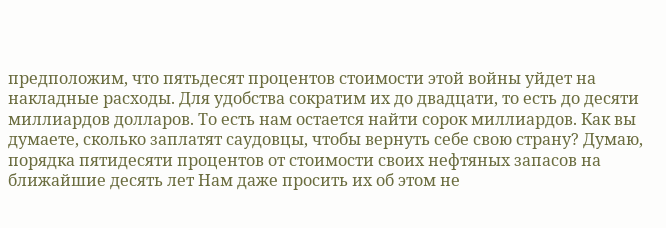предположим, что пятьдесят процентов стоимости этой войны уйдет на накладные расходы. Для удобства сократим их до двадцати, то есть до десяти миллиардов долларов. То есть нам остается найти сорок миллиардов. Как вы думаете, сколько заплатят саудовцы, чтобы вернуть себе свою страну? Думаю, порядка пятидесяти процентов от стоимости своих нефтяных запасов на ближайшие десять лет Нам даже просить их об этом не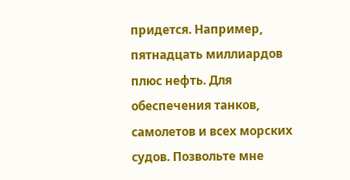придется. Например, пятнадцать миллиардов плюс нефть. Для обеспечения танков, самолетов и всех морских судов. Позвольте мне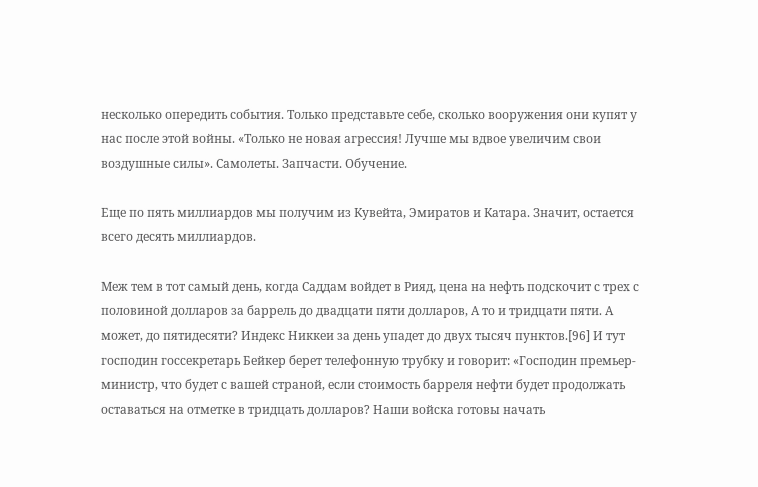несколько опередить события. Только представьте себе, сколько вооружения они купят у нас после этой войны. «Только не новая агрессия! Лучше мы вдвое увеличим свои воздушные силы». Самолеты. Запчасти. Обучение.

Еще по пять миллиардов мы получим из Кувейта, Эмиратов и Катара. Значит, остается всего десять миллиардов.

Меж тем в тот самый день, когда Саддам войдет в Рияд, цена на нефть подскочит с трех с половиной долларов за баррель до двадцати пяти долларов, А то и тридцати пяти. А может, до пятидесяти? Индекс Никкеи за день упадет до двух тысяч пунктов.[96] И тут господин госсекретарь Бейкер берет телефонную трубку и говорит: «Господин премьер-министр, что будет с вашей страной, если стоимость барреля нефти будет продолжать оставаться на отметке в тридцать долларов? Наши войска готовы начать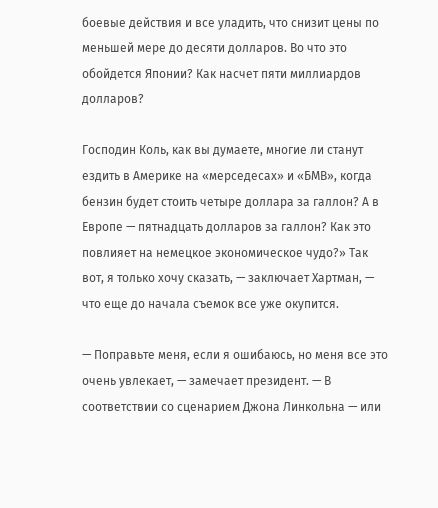боевые действия и все уладить, что снизит цены по меньшей мере до десяти долларов. Во что это обойдется Японии? Как насчет пяти миллиардов долларов?

Господин Коль, как вы думаете, многие ли станут ездить в Америке на «мерседесах» и «БМВ», когда бензин будет стоить четыре доллара за галлон? А в Европе — пятнадцать долларов за галлон? Как это повлияет на немецкое экономическое чудо?» Так вот, я только хочу сказать, — заключает Хартман, — что еще до начала съемок все уже окупится.

— Поправьте меня, если я ошибаюсь, но меня все это очень увлекает, — замечает президент. — В соответствии со сценарием Джона Линкольна — или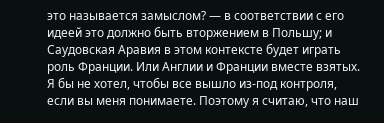это называется замыслом? — в соответствии с его идеей это должно быть вторжением в Польшу; и Саудовская Аравия в этом контексте будет играть роль Франции. Или Англии и Франции вместе взятых. Я бы не хотел, чтобы все вышло из-под контроля, если вы меня понимаете. Поэтому я считаю, что наш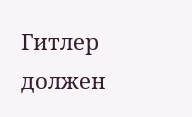Гитлер должен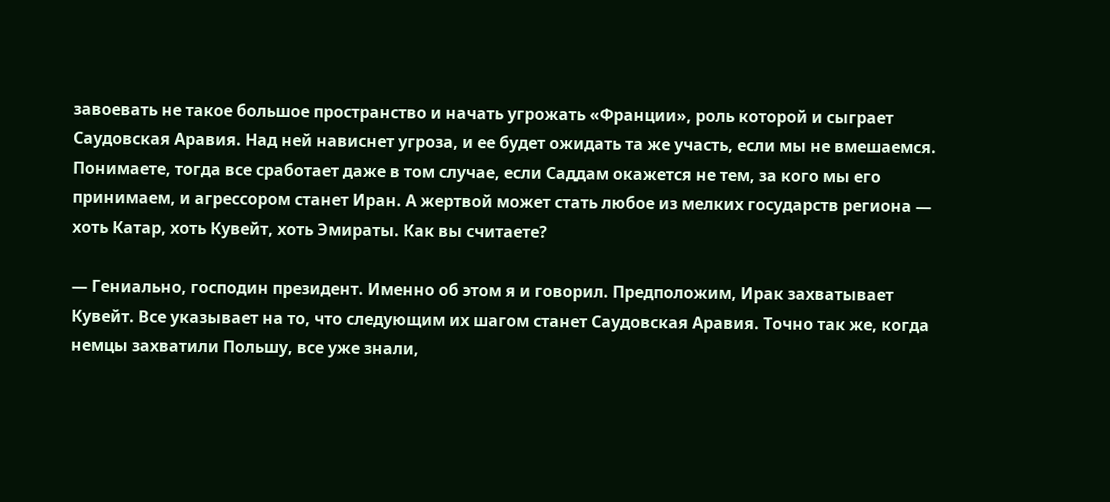завоевать не такое большое пространство и начать угрожать «Франции», роль которой и сыграет Саудовская Аравия. Над ней нависнет угроза, и ее будет ожидать та же участь, если мы не вмешаемся. Понимаете, тогда все сработает даже в том случае, если Саддам окажется не тем, за кого мы его принимаем, и агрессором станет Иран. А жертвой может стать любое из мелких государств региона — хоть Катар, хоть Кувейт, хоть Эмираты. Как вы считаете?

— Гениально, господин президент. Именно об этом я и говорил. Предположим, Ирак захватывает Кувейт. Все указывает на то, что следующим их шагом станет Саудовская Аравия. Точно так же, когда немцы захватили Польшу, все уже знали,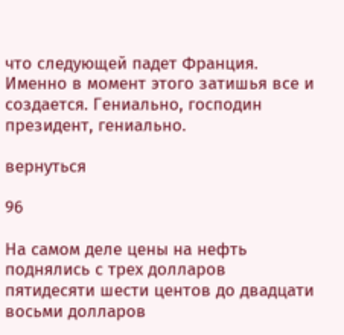что следующей падет Франция. Именно в момент этого затишья все и создается. Гениально, господин президент, гениально.

вернуться

96

На самом деле цены на нефть поднялись с трех долларов пятидесяти шести центов до двадцати восьми долларов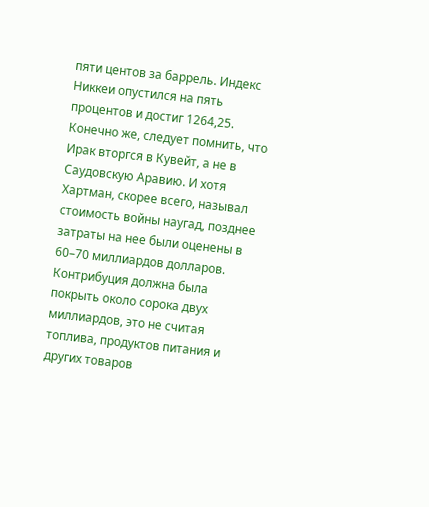пяти центов за баррель. Индекс Никкеи опустился на пять процентов и достиг 1264,25. Конечно же, следует помнить, что Ирак вторгся в Кувейт, а не в Саудовскую Аравию. И хотя Хартман, скорее всего, называл стоимость войны наугад, позднее затраты на нее были оценены в 60–70 миллиардов долларов. Контрибуция должна была покрыть около сорока двух миллиардов, это не считая топлива, продуктов питания и других товаров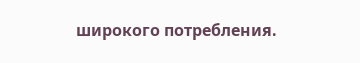широкого потребления.